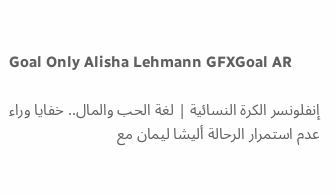Goal Only Alisha Lehmann GFXGoal AR

إنفلونسر الكرة النسائية | لغة الحب والمال.. خفايا وراء عدم استمرار الرحالة أليشا ليمان مع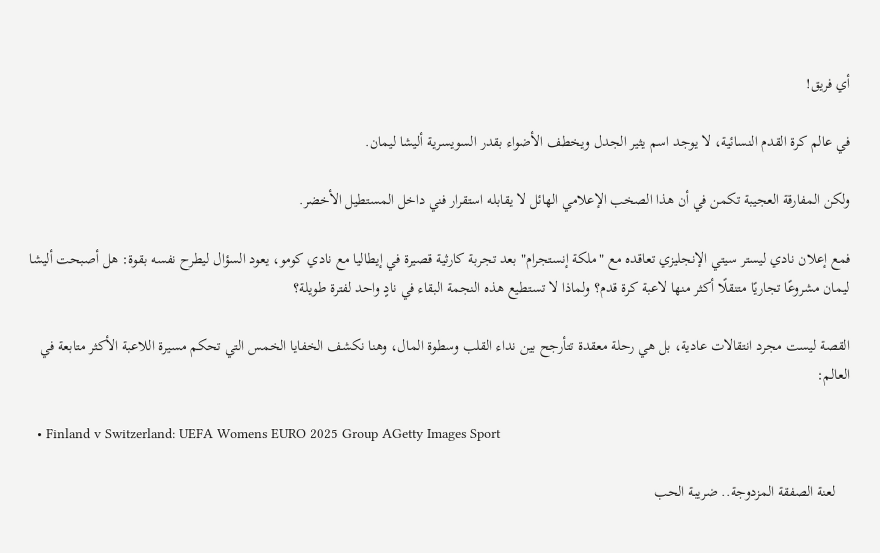أي فريق!

في عالم كرة القدم النسائية، لا يوجد اسم يثير الجدل ويخطف الأضواء بقدر السويسرية أليشا ليمان.

ولكن المفارقة العجيبة تكمن في أن هذا الصخب الإعلامي الهائل لا يقابله استقرار فني داخل المستطيل الأخضر.

فمع إعلان نادي ليستر سيتي الإنجليزي تعاقده مع "ملكة إنستجرام" بعد تجربة كارثية قصيرة في إيطاليا مع نادي كومو، يعود السؤال ليطرح نفسه بقوة: هل أصبحت أليشا ليمان مشروعًا تجاريًا متنقلًا أكثر منها لاعبة كرة قدم؟ ولماذا لا تستطيع هذه النجمة البقاء في نادٍ واحد لفترة طويلة؟

القصة ليست مجرد انتقالات عادية، بل هي رحلة معقدة تتأرجح بين نداء القلب وسطوة المال، وهنا نكشف الخفايا الخمس التي تحكم مسيرة اللاعبة الأكثر متابعة في العالم:

  • Finland v Switzerland: UEFA Womens EURO 2025 Group AGetty Images Sport

    لعنة الصفقة المزدوجة.. ضريبة الحب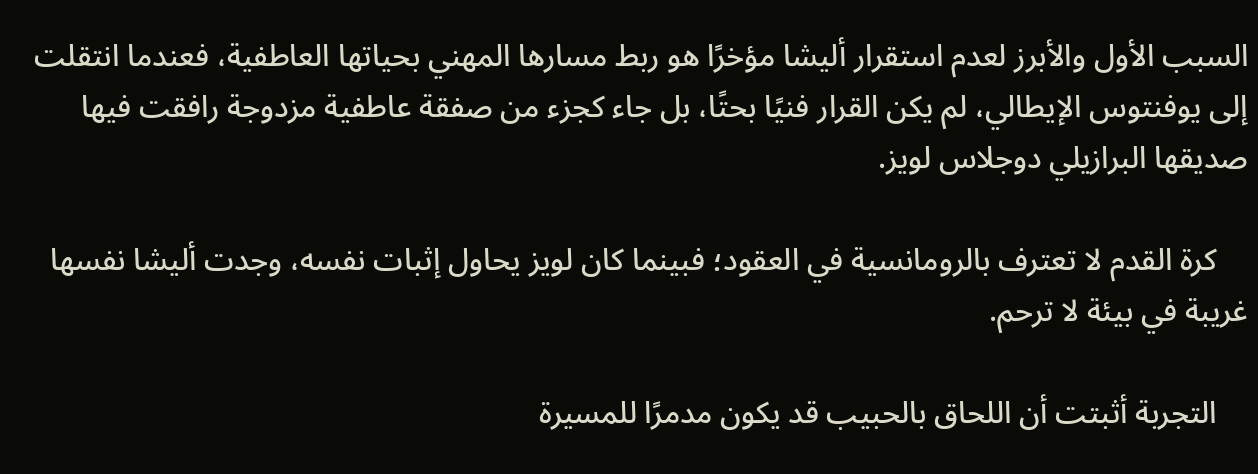السبب الأول والأبرز لعدم استقرار أليشا مؤخرًا هو ربط مسارها المهني بحياتها العاطفية، فعندما انتقلت إلى يوفنتوس الإيطالي، لم يكن القرار فنيًا بحتًا، بل جاء كجزء من صفقة عاطفية مزدوجة رافقت فيها صديقها البرازيلي دوجلاس لويز.

    كرة القدم لا تعترف بالرومانسية في العقود؛ فبينما كان لويز يحاول إثبات نفسه، وجدت أليشا نفسها غريبة في بيئة لا ترحم.

    التجربة أثبتت أن اللحاق بالحبيب قد يكون مدمرًا للمسيرة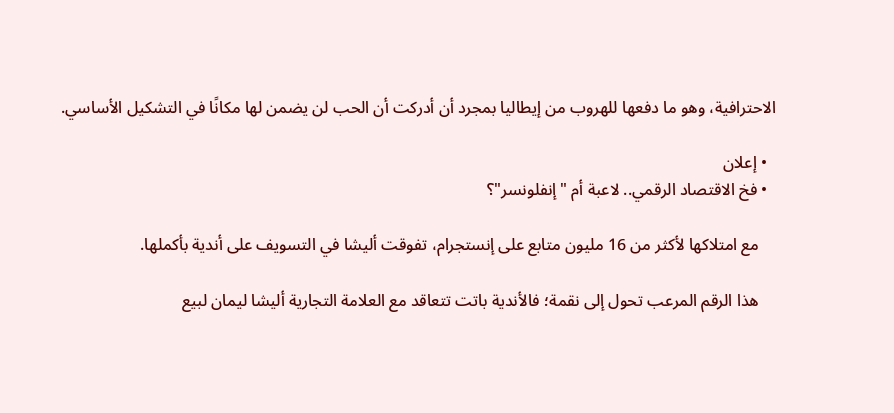الاحترافية، وهو ما دفعها للهروب من إيطاليا بمجرد أن أدركت أن الحب لن يضمن لها مكانًا في التشكيل الأساسي.

  • إعلان
  • فخ الاقتصاد الرقمي.. لاعبة أم "إنفلونسر"؟

    مع امتلاكها لأكثر من 16 مليون متابع على إنستجرام، تفوقت أليشا في التسويف على أندية بأكملها.

    هذا الرقم المرعب تحول إلى نقمة؛ فالأندية باتت تتعاقد مع العلامة التجارية أليشا ليمان لبيع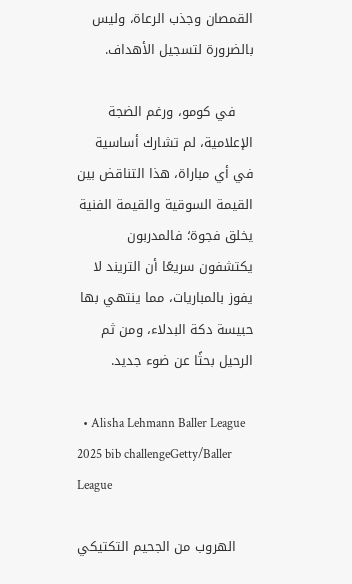القمصان وجذب الرعاة، وليس بالضرورة لتسجيل الأهداف.

    في كومو، ورغم الضجة الإعلامية، لم تشارك أساسية في أي مباراة، هذا التناقض بين القيمة السوقية والقيمة الفنية يخلق فجوة؛ فالمدربون يكتشفون سريعًا أن التريند لا يفوز بالمباريات، مما ينتهي بها حبيسة دكة البدلاء، ومن ثم الرحيل بحثًا عن ضوء جديد.

  • Alisha Lehmann Baller League 2025 bib challengeGetty/Baller League

    الهروب من الجحيم التكتيكي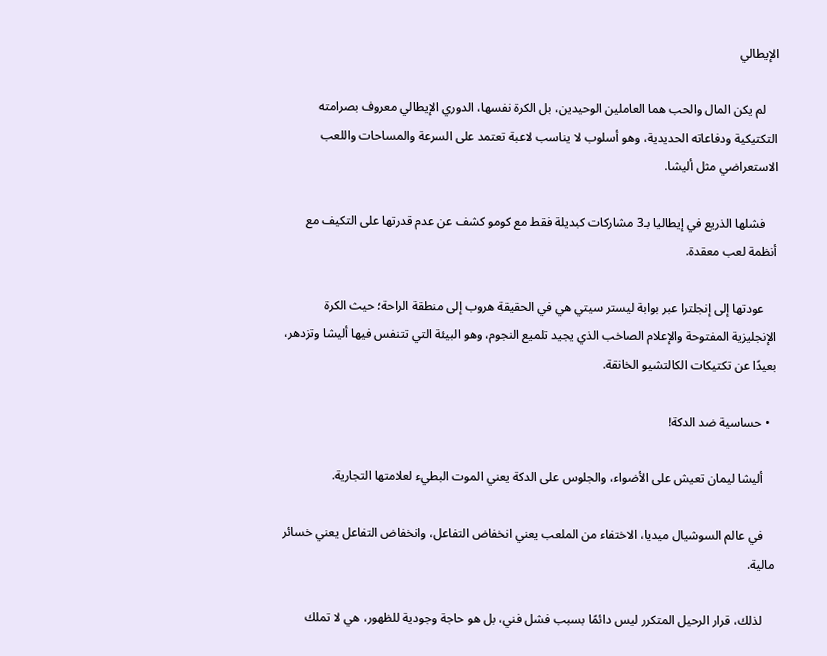الإيطالي

    لم يكن المال والحب هما العاملين الوحيدين، بل الكرة نفسها، الدوري الإيطالي معروف بصرامته التكتيكية ودفاعاته الحديدية، وهو أسلوب لا يناسب لاعبة تعتمد على السرعة والمساحات واللعب الاستعراضي مثل أليشا.

    فشلها الذريع في إيطاليا بـ3 مشاركات كبديلة فقط مع كومو كشف عن عدم قدرتها على التكيف مع أنظمة لعب معقدة.

    عودتها إلى إنجلترا عبر بوابة ليستر سيتي هي في الحقيقة هروب إلى منطقة الراحة؛ حيث الكرة الإنجليزية المفتوحة والإعلام الصاخب الذي يجيد تلميع النجوم، وهو البيئة التي تتنفس فيها أليشا وتزدهر، بعيدًا عن تكتيكات الكالتشيو الخانقة.

  • حساسية ضد الدكة!

    أليشا ليمان تعيش على الأضواء، والجلوس على الدكة يعني الموت البطيء لعلامتها التجارية.

    في عالم السوشيال ميديا، الاختفاء من الملعب يعني انخفاض التفاعل، وانخفاض التفاعل يعني خسائر مالية.

    لذلك، قرار الرحيل المتكرر ليس دائمًا بسبب فشل فني، بل هو حاجة وجودية للظهور، هي لا تملك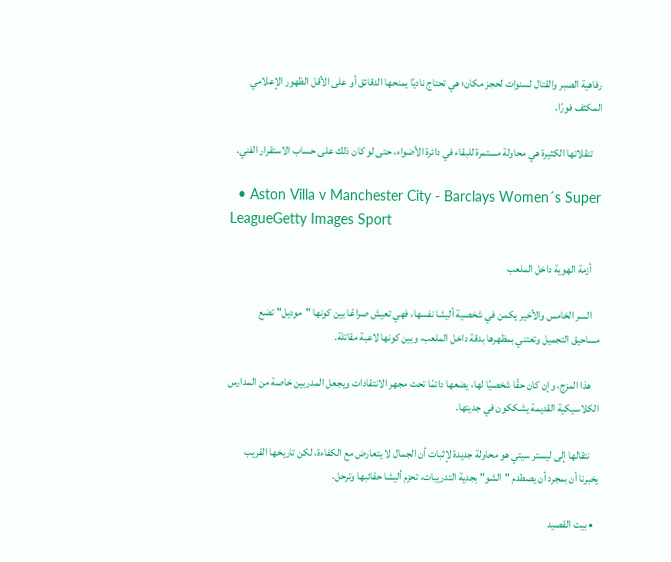رفاهية الصبر والقتال لسنوات لحجز مكان؛ هي تحتاج ناديًا يمنحها الدقائق أو على الأقل الظهور الإعلامي المكثف فورًا.

    تنقلاتها الكثيرة هي محاولة مستمرة للبقاء في دائرة الأضواء، حتى لو كان ذلك على حساب الاستقرار الفني.

  • Aston Villa v Manchester City - Barclays Women´s Super LeagueGetty Images Sport

    أزمة الهوية داخل الملعب

    السر الخامس والأخير يكمن في شخصية أليشا نفسها، فهي تعيش صراعًا بين كونها "موديل" تضع مساحيق التجميل وتعتني بمظهرها بدقة داخل الملعب، وبين كونها لاعبة مقاتلة.

    هذا المزج، وإن كان حقًا شخصيًا لها، يضعها دائمًا تحت مجهر الانتقادات ويجعل المدربين خاصة من المدارس الكلاسيكية القديمة يشككون في جديتها.

    نتقالها إلى ليستر سيتي هو محاولة جديدة لإثبات أن الجمال لا يتعارض مع الكفاءة، لكن تاريخها القريب يخبرنا أن بمجرد أن يصطدم "الشو" بجدية التدريبات، تحزم أليشا حقائبها وترحل.

  • بيت القصيد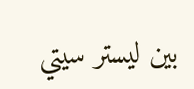بين ليستر سيتي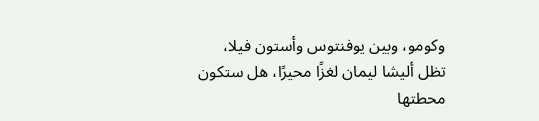وكومو، وبين يوفنتوس وأستون فيلا، تظل أليشا ليمان لغزًا محيرًا، هل ستكون محطتها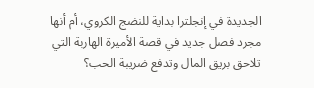الجديدة في إنجلترا بداية للنضج الكروي، أم أنها مجرد فصل جديد في قصة الأميرة الهاربة التي تلاحق بريق المال وتدفع ضريبة الحب؟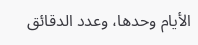الأيام وحدها، وعدد الدقائق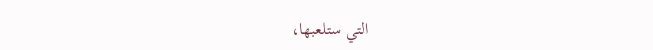التي ستلعبها،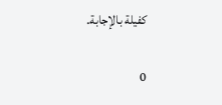كفيلة بالإجابة.

0